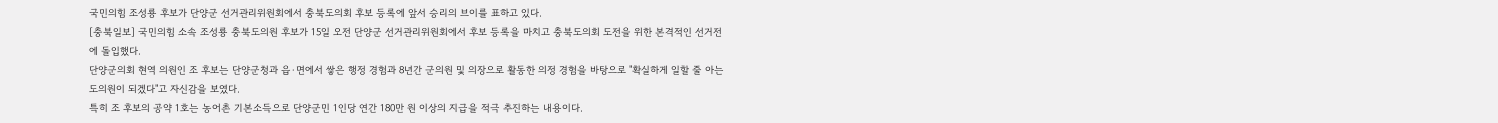국민의힘 조성룡 후보가 단양군 선거관리위원회에서 충북도의회 후보 등록에 앞서 승리의 브이를 표하고 있다.
[충북일보] 국민의힘 소속 조성룡 충북도의원 후보가 15일 오전 단양군 선거관리위원회에서 후보 등록을 마치고 충북도의회 도전을 위한 본격적인 선거전에 돌입했다.
단양군의회 현역 의원인 조 후보는 단양군청과 읍·면에서 쌓은 행정 경험과 8년간 군의원 및 의장으로 활동한 의정 경험을 바탕으로 "확실하게 일할 줄 아는 도의원이 되겠다"고 자신감을 보였다.
특히 조 후보의 공약 1호는 농어촌 기본소득으로 단양군민 1인당 연간 180만 원 이상의 지급을 적극 추진하는 내용이다.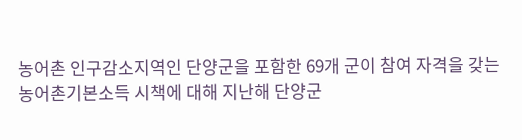농어촌 인구감소지역인 단양군을 포함한 69개 군이 참여 자격을 갖는 농어촌기본소득 시책에 대해 지난해 단양군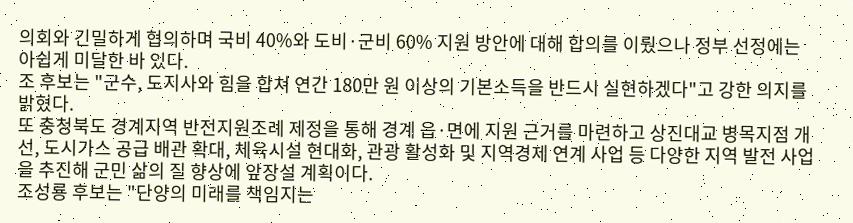의회와 긴밀하게 협의하며 국비 40%와 도비·군비 60% 지원 방안에 대해 합의를 이뤘으나 정부 선정에는 아쉽게 미달한 바 있다.
조 후보는 "군수, 도지사와 힘을 합쳐 연간 180만 원 이상의 기본소득을 반드시 실현하겠다"고 강한 의지를 밝혔다.
또 충청북도 경계지역 반전지원조례 제정을 통해 경계 읍·면에 지원 근거를 마련하고 상진대교 병목지점 개선, 도시가스 공급 배관 확대, 체육시설 현대화, 관광 활성화 및 지역경제 연계 사업 등 다양한 지역 발전 사업을 추진해 군민 삶의 질 향상에 앞장설 계획이다.
조성룡 후보는 "단양의 미래를 책임지는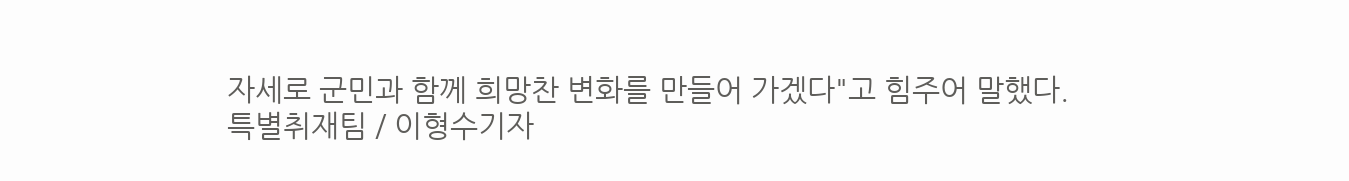자세로 군민과 함께 희망찬 변화를 만들어 가겠다"고 힘주어 말했다.
특별취재팀 / 이형수기자